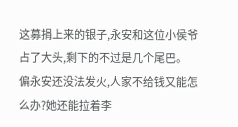这募捐上来的银子,永安和这位小侯爷占了大头,剩下的不过是几个尾巴。
偏永安还没法发火,人家不给钱又能怎么办?她还能拉着李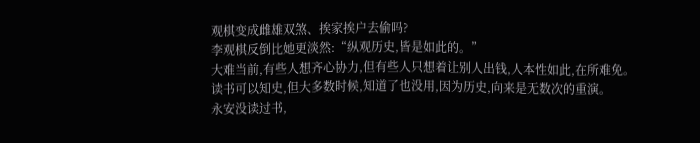观棋变成雌雄双煞、挨家挨户去偷吗?
李观棋反倒比她更淡然:“纵观历史,皆是如此的。”
大难当前,有些人想齐心协力,但有些人只想着让别人出钱,人本性如此,在所难免。
读书可以知史,但大多数时候,知道了也没用,因为历史,向来是无数次的重演。
永安没读过书,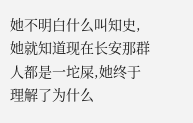她不明白什么叫知史,她就知道现在长安那群人都是一坨屎,她终于理解了为什么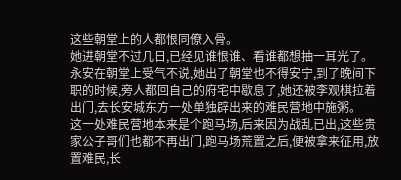这些朝堂上的人都恨同僚入骨。
她进朝堂不过几日,已经见谁恨谁、看谁都想抽一耳光了。
永安在朝堂上受气不说,她出了朝堂也不得安宁,到了晚间下职的时候,旁人都回自己的府宅中歇息了,她还被李观棋拉着出门,去长安城东方一处单独辟出来的难民营地中施粥。
这一处难民营地本来是个跑马场,后来因为战乱已出,这些贵家公子哥们也都不再出门,跑马场荒置之后,便被拿来征用,放置难民,长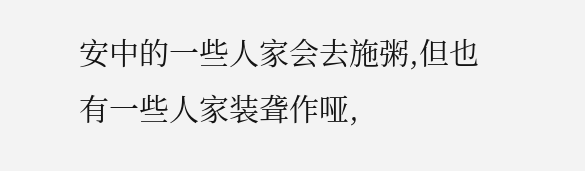安中的一些人家会去施粥,但也有一些人家装聋作哑,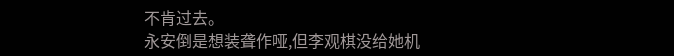不肯过去。
永安倒是想装聋作哑,但李观棋没给她机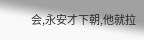会,永安才下朝,他就拉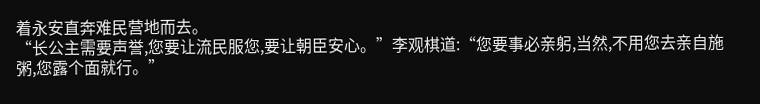着永安直奔难民营地而去。
“长公主需要声誉,您要让流民服您,要让朝臣安心。”李观棋道:“您要事必亲躬,当然,不用您去亲自施粥,您露个面就行。”